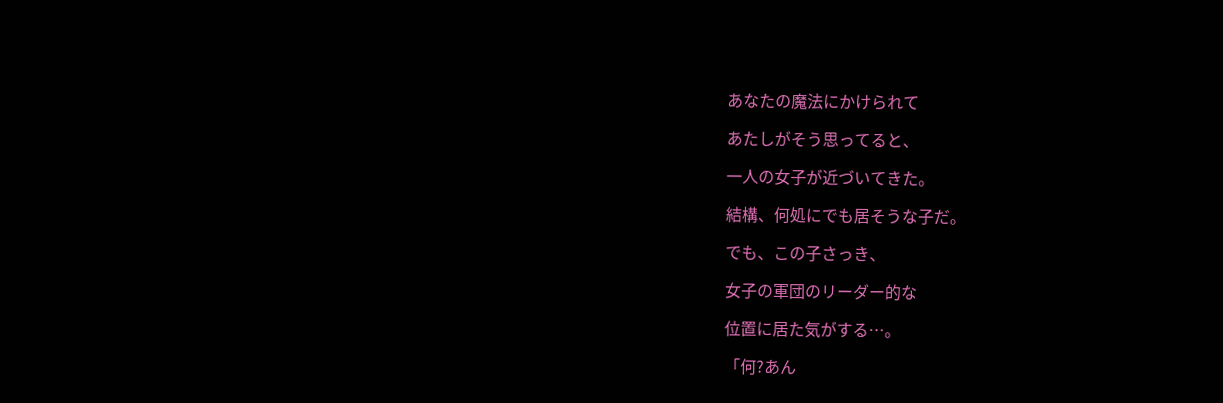あなたの魔法にかけられて

あたしがそう思ってると、

一人の女子が近づいてきた。

結構、何処にでも居そうな子だ。

でも、この子さっき、

女子の軍団のリーダー的な

位置に居た気がする…。

「何?あん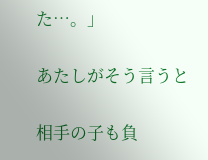た…。」

あたしがそう言うと

相手の子も負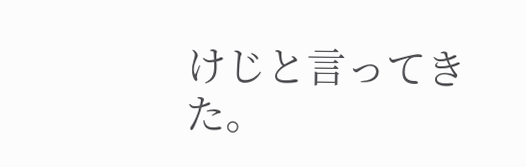けじと言ってきた。